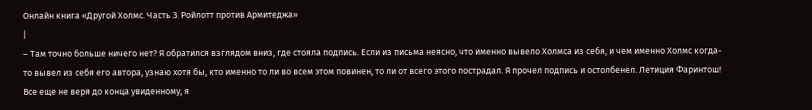Онлайн книга «Другой Холмс. Часть 3. Ройлотт против Армитеджа»
|
– Там точно больше ничего нет? Я обратился взглядом вниз, где стояла подпись. Если из письма неясно, что именно вывело Холмса из себя, и чем именно Холмс когда-то вывел из себя его автора, узнаю хотя бы, кто именно то ли во всем этом повинен, то ли от всего этого пострадал. Я прочел подпись и остолбенел. Летиция Фаринтош! Все еще не веря до конца увиденному, я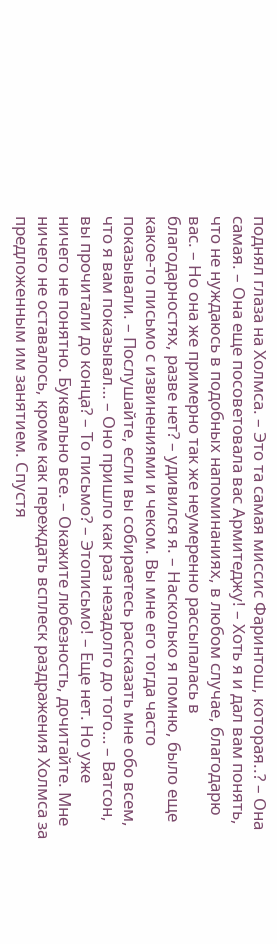поднял глаза на Холмса. – Это та самая миссис Фаринтош, которая..? – Она самая. – Она еще посоветовала вас Армитеджу! – Хоть я и дал вам понять, что не нуждаюсь в подобных напоминаниях, в любом случае, благодарю вас. – Но она же примерно так же неумеренно рассыпалась в благодарностях, разве нет? – удивился я. – Насколько я помню, было еще какое-то письмо с извинениями и чеком. Вы мне его тогда часто показывали. – Послушайте, если вы собираетесь рассказать мне обо всем, что я вам показывал… – Оно пришло как раз незадолго до того… – Ватсон, вы прочитали до конца? – То письмо? – Этописьмо! – Еще нет. Но уже ничего не понятно. Буквально все. – Окажите любезность, дочитайте. Мне ничего не оставалось, кроме как переждать всплеск раздражения Холмса за предложенным им занятием. Спустя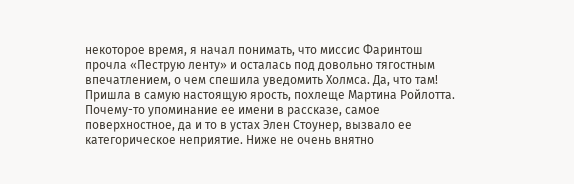некоторое время, я начал понимать, что миссис Фаринтош прочла «Пеструю ленту» и осталась под довольно тягостным впечатлением, о чем спешила уведомить Холмса. Да, что там! Пришла в самую настоящую ярость, похлеще Мартина Ройлотта. Почему-то упоминание ее имени в рассказе, самое поверхностное, да и то в устах Элен Стоунер, вызвало ее категорическое неприятие. Ниже не очень внятно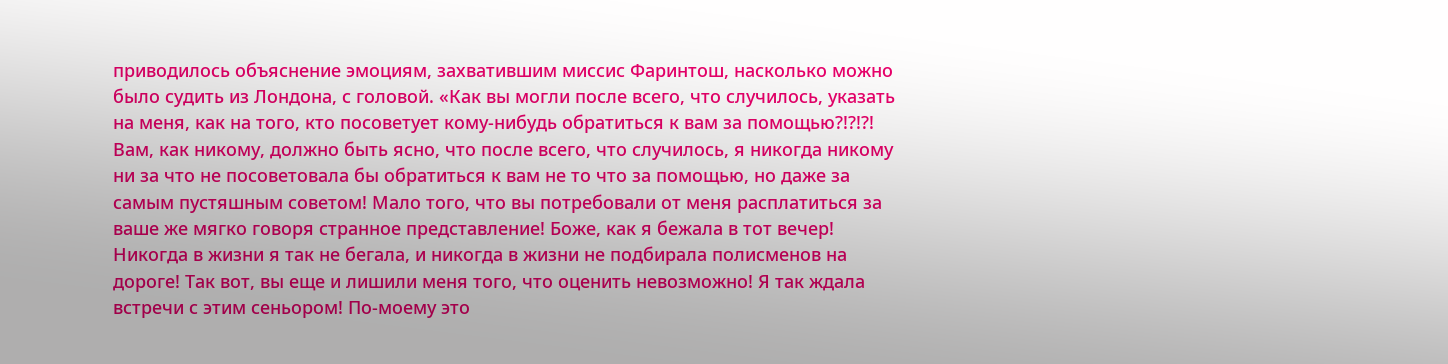приводилось объяснение эмоциям, захватившим миссис Фаринтош, насколько можно было судить из Лондона, с головой. «Как вы могли после всего, что случилось, указать на меня, как на того, кто посоветует кому-нибудь обратиться к вам за помощью?!?!?! Вам, как никому, должно быть ясно, что после всего, что случилось, я никогда никому ни за что не посоветовала бы обратиться к вам не то что за помощью, но даже за самым пустяшным советом! Мало того, что вы потребовали от меня расплатиться за ваше же мягко говоря странное представление! Боже, как я бежала в тот вечер! Никогда в жизни я так не бегала, и никогда в жизни не подбирала полисменов на дороге! Так вот, вы еще и лишили меня того, что оценить невозможно! Я так ждала встречи с этим сеньором! По-моему это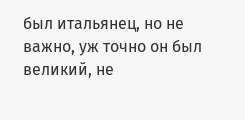был итальянец, но не важно, уж точно он был великий, не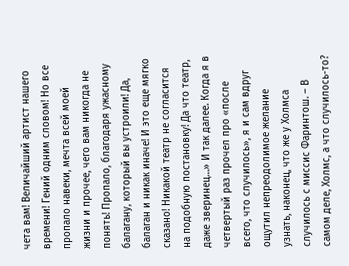чета вам! Величайший артист нашего времени! Гений одним словом! Но все пропало навеки, мечта всей моей жизни и прочее, чего вам никогда не понять! Пропало, благодаря ужасному балагану, который вы устроили! Да, балаган и никак иначе! И это еще мягко сказано! Никакой театр не согласится на подобную постановку! Да что театр, даже зверинец…» И так далее. Когда я в четвертый раз прочел про «после всего, что случилось», я и сам вдруг ощутил непреодолимое желание узнать, наконец, что же у Холмса случилось с миссис Фаринтош. – В самом деле, Холмс, а что случилось-то?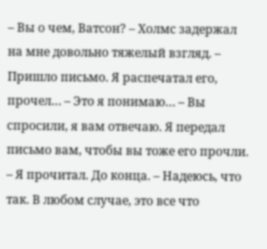– Вы о чем, Ватсон? – Холмс задержал на мне довольно тяжелый взгляд. – Пришло письмо. Я распечатал его, прочел… – Это я понимаю… – Вы спросили, я вам отвечаю. Я передал письмо вам, чтобы вы тоже его прочли. – Я прочитал. До конца. – Надеюсь, что так. В любом случае, это все что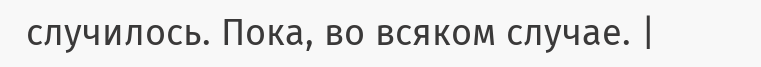случилось. Пока, во всяком случае. |